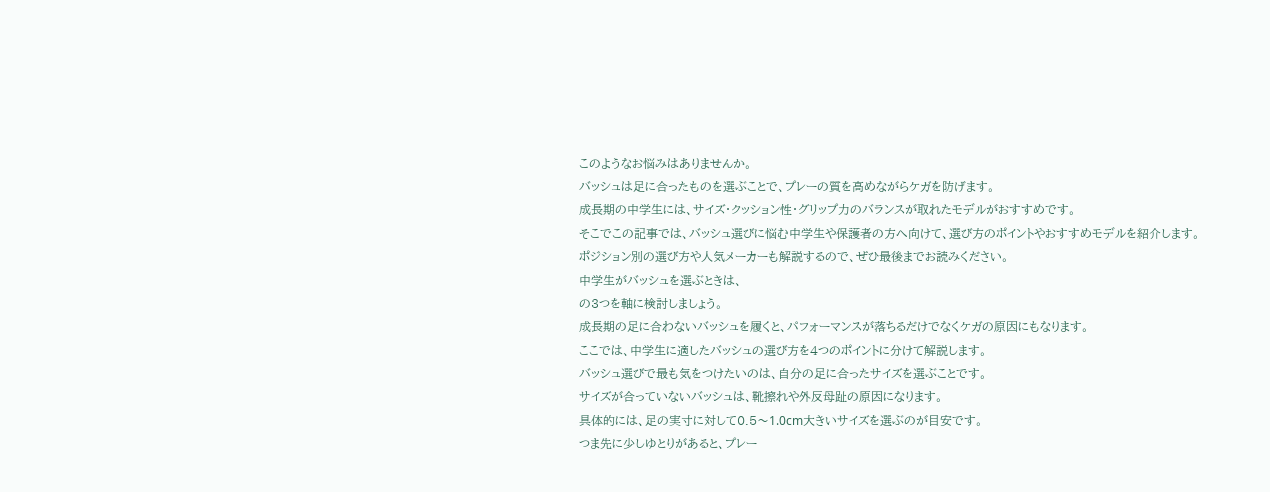このようなお悩みはありませんか。
バッシュは足に合ったものを選ぶことで、プレーの質を高めながらケガを防げます。
成長期の中学生には、サイズ・クッション性・グリップ力のバランスが取れたモデルがおすすめです。
そこでこの記事では、バッシュ選びに悩む中学生や保護者の方へ向けて、選び方のポイントやおすすめモデルを紹介します。
ポジション別の選び方や人気メーカーも解説するので、ぜひ最後までお読みください。
中学生がバッシュを選ぶときは、
の3つを軸に検討しましょう。
成長期の足に合わないバッシュを履くと、パフォーマンスが落ちるだけでなくケガの原因にもなります。
ここでは、中学生に適したバッシュの選び方を4つのポイントに分けて解説します。
バッシュ選びで最も気をつけたいのは、自分の足に合ったサイズを選ぶことです。
サイズが合っていないバッシュは、靴擦れや外反母趾の原因になります。
具体的には、足の実寸に対して0.5〜1.0cm大きいサイズを選ぶのが目安です。
つま先に少しゆとりがあると、プレー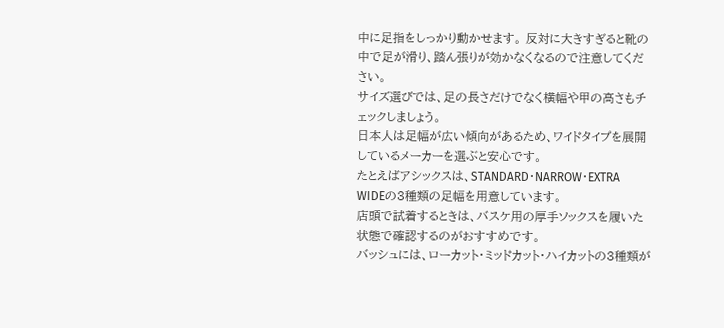中に足指をしっかり動かせます。 反対に大きすぎると靴の中で足が滑り、踏ん張りが効かなくなるので注意してください。
サイズ選びでは、足の長さだけでなく横幅や甲の高さもチェックしましょう。
日本人は足幅が広い傾向があるため、ワイドタイプを展開しているメーカーを選ぶと安心です。
たとえばアシックスは、STANDARD・NARROW・EXTRA WIDEの3種類の足幅を用意しています。
店頭で試着するときは、バスケ用の厚手ソックスを履いた状態で確認するのがおすすめです。
バッシュには、ローカット・ミッドカット・ハイカットの3種類が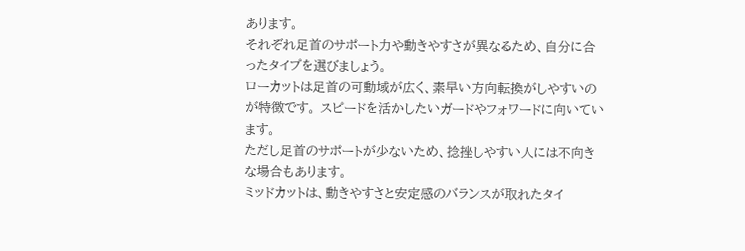あります。
それぞれ足首のサポート力や動きやすさが異なるため、自分に合ったタイプを選びましょう。
ローカットは足首の可動域が広く、素早い方向転換がしやすいのが特徴です。 スピードを活かしたいガードやフォワードに向いています。
ただし足首のサポートが少ないため、捻挫しやすい人には不向きな場合もあります。
ミッドカットは、動きやすさと安定感のバランスが取れたタイ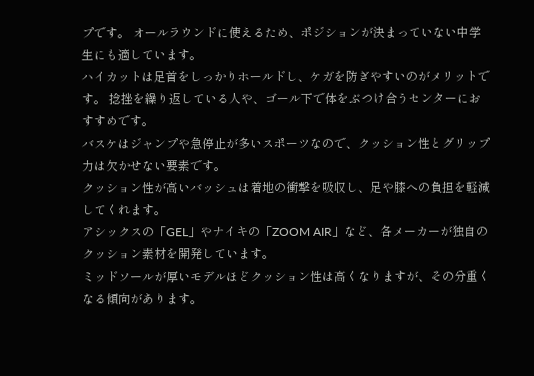プです。 オールラウンドに使えるため、ポジションが決まっていない中学生にも適しています。
ハイカットは足首をしっかりホールドし、ケガを防ぎやすいのがメリットです。 捻挫を繰り返している人や、ゴール下で体をぶつけ合うセンターにおすすめです。
バスケはジャンプや急停止が多いスポーツなので、クッション性とグリップ力は欠かせない要素です。
クッション性が高いバッシュは着地の衝撃を吸収し、足や膝への負担を軽減してくれます。
アシックスの「GEL」やナイキの「ZOOM AIR」など、各メーカーが独自のクッション素材を開発しています。
ミッドソールが厚いモデルほどクッション性は高くなりますが、その分重くなる傾向があります。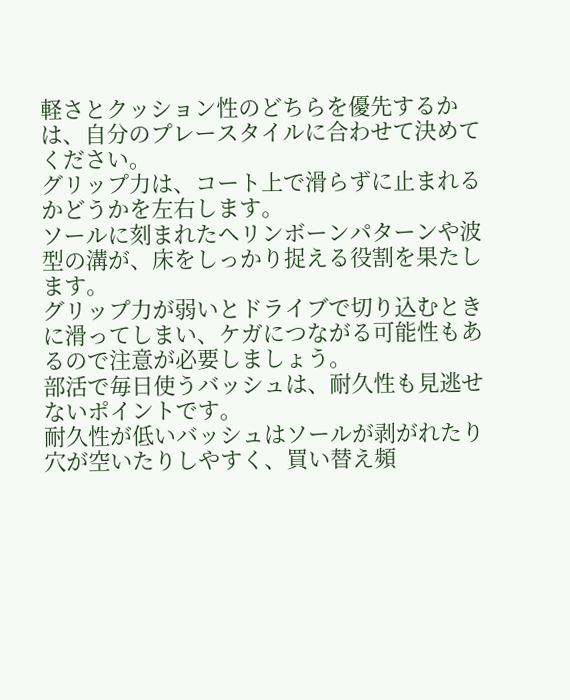軽さとクッション性のどちらを優先するかは、自分のプレースタイルに合わせて決めてください。
グリップ力は、コート上で滑らずに止まれるかどうかを左右します。
ソールに刻まれたヘリンボーンパターンや波型の溝が、床をしっかり捉える役割を果たします。
グリップ力が弱いとドライブで切り込むときに滑ってしまい、ケガにつながる可能性もあるので注意が必要しましょう。
部活で毎日使うバッシュは、耐久性も見逃せないポイントです。
耐久性が低いバッシュはソールが剥がれたり穴が空いたりしやすく、買い替え頻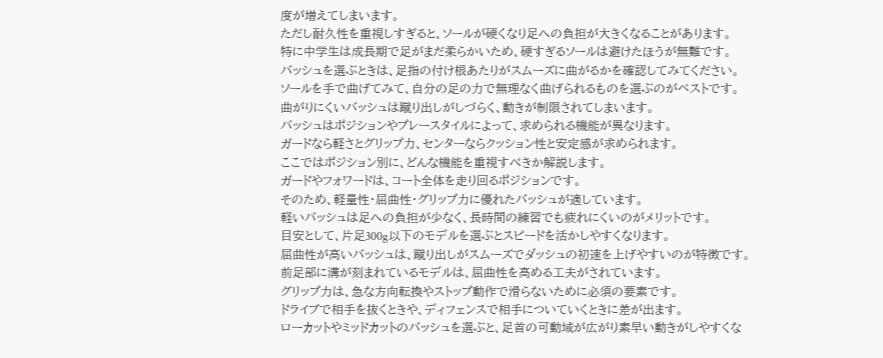度が増えてしまいます。
ただし耐久性を重視しすぎると、ソールが硬くなり足への負担が大きくなることがあります。
特に中学生は成長期で足がまだ柔らかいため、硬すぎるソールは避けたほうが無難です。
バッシュを選ぶときは、足指の付け根あたりがスムーズに曲がるかを確認してみてください。
ソールを手で曲げてみて、自分の足の力で無理なく曲げられるものを選ぶのがベストです。
曲がりにくいバッシュは蹴り出しがしづらく、動きが制限されてしまいます。
バッシュはポジションやプレースタイルによって、求められる機能が異なります。
ガードなら軽さとグリップ力、センターならクッション性と安定感が求められます。
ここではポジション別に、どんな機能を重視すべきか解説します。
ガードやフォワードは、コート全体を走り回るポジションです。
そのため、軽量性・屈曲性・グリップ力に優れたバッシュが適しています。
軽いバッシュは足への負担が少なく、長時間の練習でも疲れにくいのがメリットです。
目安として、片足300g以下のモデルを選ぶとスピードを活かしやすくなります。
屈曲性が高いバッシュは、蹴り出しがスムーズでダッシュの初速を上げやすいのが特徴です。
前足部に溝が刻まれているモデルは、屈曲性を高める工夫がされています。
グリップ力は、急な方向転換やストップ動作で滑らないために必須の要素です。
ドライブで相手を抜くときや、ディフェンスで相手についていくときに差が出ます。
ローカットやミッドカットのバッシュを選ぶと、足首の可動域が広がり素早い動きがしやすくな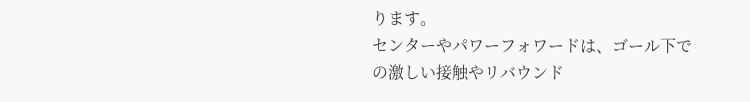ります。
センターやパワーフォワードは、ゴール下での激しい接触やリバウンド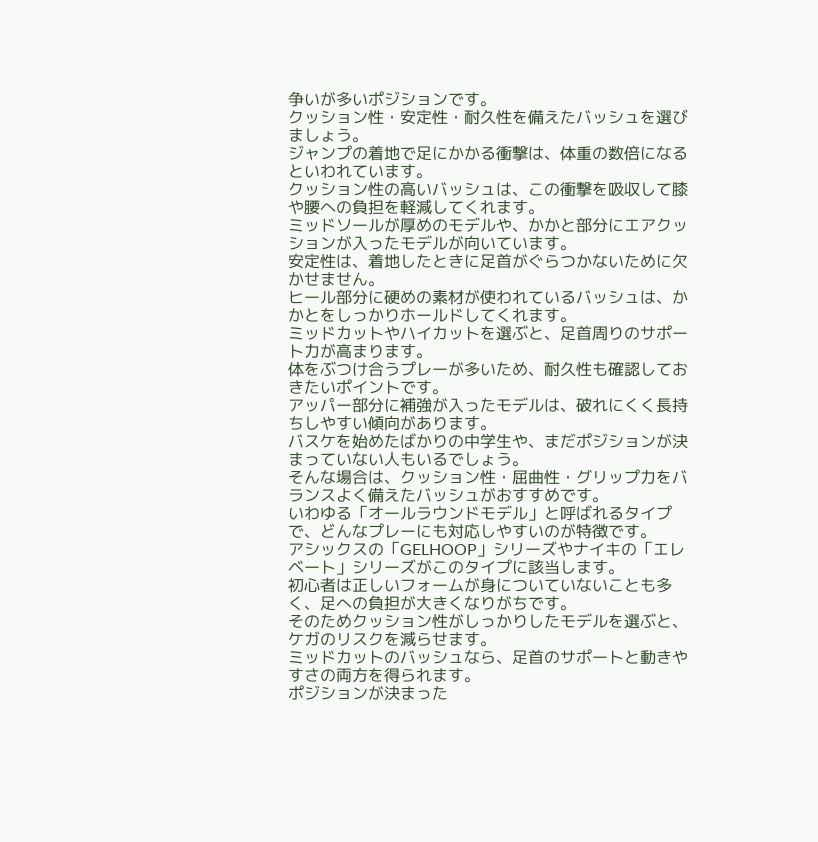争いが多いポジションです。
クッション性・安定性・耐久性を備えたバッシュを選びましょう。
ジャンプの着地で足にかかる衝撃は、体重の数倍になるといわれています。
クッション性の高いバッシュは、この衝撃を吸収して膝や腰への負担を軽減してくれます。
ミッドソールが厚めのモデルや、かかと部分にエアクッションが入ったモデルが向いています。
安定性は、着地したときに足首がぐらつかないために欠かせません。
ヒール部分に硬めの素材が使われているバッシュは、かかとをしっかりホールドしてくれます。
ミッドカットやハイカットを選ぶと、足首周りのサポート力が高まります。
体をぶつけ合うプレーが多いため、耐久性も確認しておきたいポイントです。
アッパー部分に補強が入ったモデルは、破れにくく長持ちしやすい傾向があります。
バスケを始めたばかりの中学生や、まだポジションが決まっていない人もいるでしょう。
そんな場合は、クッション性・屈曲性・グリップ力をバランスよく備えたバッシュがおすすめです。
いわゆる「オールラウンドモデル」と呼ばれるタイプで、どんなプレーにも対応しやすいのが特徴です。
アシックスの「GELHOOP」シリーズやナイキの「エレベート」シリーズがこのタイプに該当します。
初心者は正しいフォームが身についていないことも多く、足への負担が大きくなりがちです。
そのためクッション性がしっかりしたモデルを選ぶと、ケガのリスクを減らせます。
ミッドカットのバッシュなら、足首のサポートと動きやすさの両方を得られます。
ポジションが決まった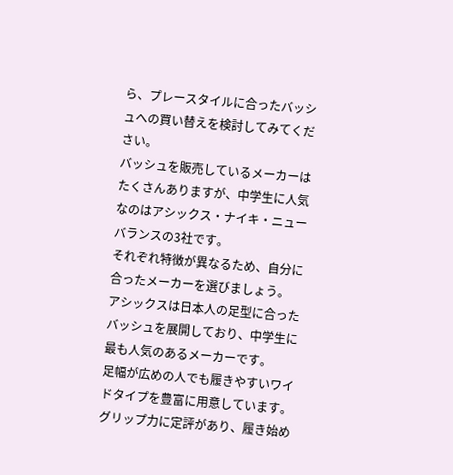ら、プレースタイルに合ったバッシュへの買い替えを検討してみてください。
バッシュを販売しているメーカーはたくさんありますが、中学生に人気なのはアシックス・ナイキ・ニューバランスの3社です。
それぞれ特徴が異なるため、自分に合ったメーカーを選びましょう。
アシックスは日本人の足型に合ったバッシュを展開しており、中学生に最も人気のあるメーカーです。
足幅が広めの人でも履きやすいワイドタイプを豊富に用意しています。
グリップ力に定評があり、履き始め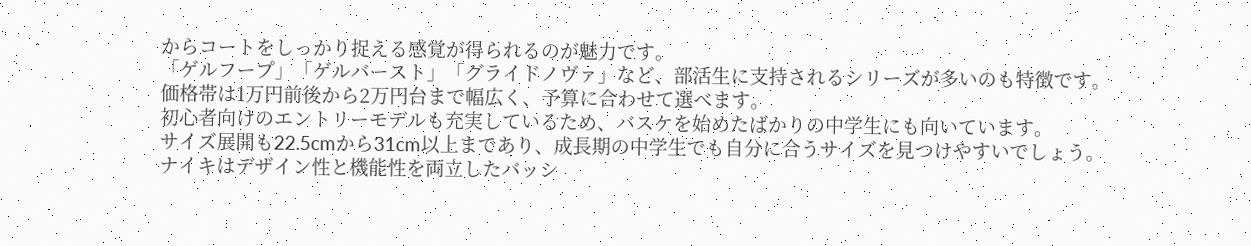からコートをしっかり捉える感覚が得られるのが魅力です。
「ゲルフープ」「ゲルバースト」「グライドノヴァ」など、部活生に支持されるシリーズが多いのも特徴です。
価格帯は1万円前後から2万円台まで幅広く、予算に合わせて選べます。
初心者向けのエントリーモデルも充実しているため、バスケを始めたばかりの中学生にも向いています。
サイズ展開も22.5cmから31cm以上まであり、成長期の中学生でも自分に合うサイズを見つけやすいでしょう。
ナイキはデザイン性と機能性を両立したバッシ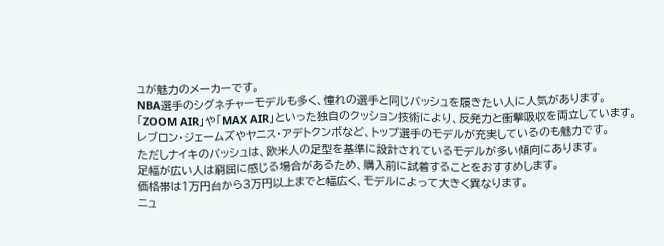ュが魅力のメーカーです。
NBA選手のシグネチャーモデルも多く、憧れの選手と同じバッシュを履きたい人に人気があります。
「ZOOM AIR」や「MAX AIR」といった独自のクッション技術により、反発力と衝撃吸収を両立しています。
レブロン・ジェームズやヤニス・アデトクンボなど、トップ選手のモデルが充実しているのも魅力です。
ただしナイキのバッシュは、欧米人の足型を基準に設計されているモデルが多い傾向にあります。
足幅が広い人は窮屈に感じる場合があるため、購入前に試着することをおすすめします。
価格帯は1万円台から3万円以上までと幅広く、モデルによって大きく異なります。
ニュ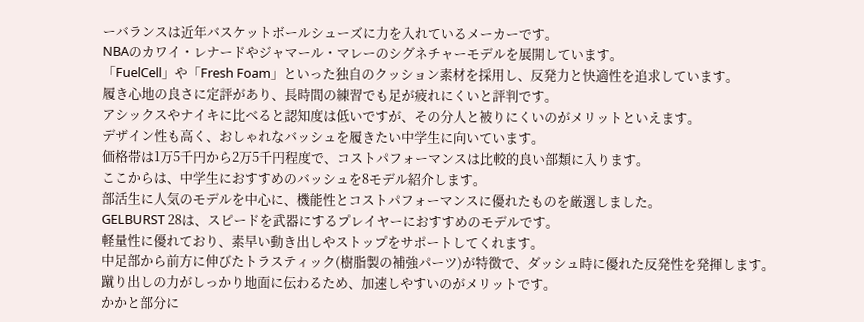ーバランスは近年バスケットボールシューズに力を入れているメーカーです。
NBAのカワイ・レナードやジャマール・マレーのシグネチャーモデルを展開しています。
「FuelCell」や「Fresh Foam」といった独自のクッション素材を採用し、反発力と快適性を追求しています。
履き心地の良さに定評があり、長時間の練習でも足が疲れにくいと評判です。
アシックスやナイキに比べると認知度は低いですが、その分人と被りにくいのがメリットといえます。
デザイン性も高く、おしゃれなバッシュを履きたい中学生に向いています。
価格帯は1万5千円から2万5千円程度で、コストパフォーマンスは比較的良い部類に入ります。
ここからは、中学生におすすめのバッシュを8モデル紹介します。
部活生に人気のモデルを中心に、機能性とコストパフォーマンスに優れたものを厳選しました。
GELBURST 28は、スピードを武器にするプレイヤーにおすすめのモデルです。
軽量性に優れており、素早い動き出しやストップをサポートしてくれます。
中足部から前方に伸びたトラスティック(樹脂製の補強パーツ)が特徴で、ダッシュ時に優れた反発性を発揮します。
蹴り出しの力がしっかり地面に伝わるため、加速しやすいのがメリットです。
かかと部分に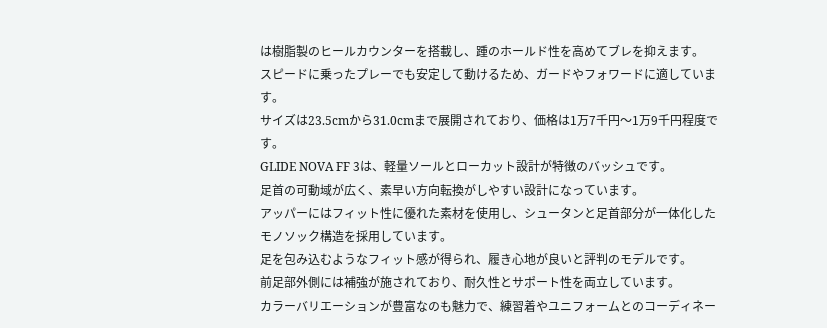は樹脂製のヒールカウンターを搭載し、踵のホールド性を高めてブレを抑えます。
スピードに乗ったプレーでも安定して動けるため、ガードやフォワードに適しています。
サイズは23.5cmから31.0cmまで展開されており、価格は1万7千円〜1万9千円程度です。
GLIDE NOVA FF 3は、軽量ソールとローカット設計が特徴のバッシュです。
足首の可動域が広く、素早い方向転換がしやすい設計になっています。
アッパーにはフィット性に優れた素材を使用し、シュータンと足首部分が一体化したモノソック構造を採用しています。
足を包み込むようなフィット感が得られ、履き心地が良いと評判のモデルです。
前足部外側には補強が施されており、耐久性とサポート性を両立しています。
カラーバリエーションが豊富なのも魅力で、練習着やユニフォームとのコーディネー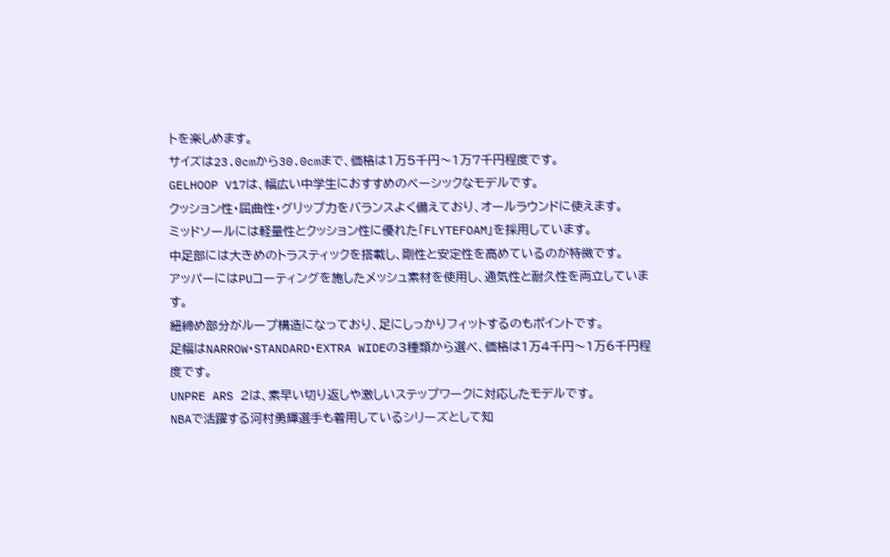トを楽しめます。
サイズは23.0cmから30.0cmまで、価格は1万5千円〜1万7千円程度です。
GELHOOP V17は、幅広い中学生におすすめのベーシックなモデルです。
クッション性・屈曲性・グリップ力をバランスよく備えており、オールラウンドに使えます。
ミッドソールには軽量性とクッション性に優れた「FLYTEFOAM」を採用しています。
中足部には大きめのトラスティックを搭載し、剛性と安定性を高めているのが特徴です。
アッパーにはPUコーティングを施したメッシュ素材を使用し、通気性と耐久性を両立しています。
紐締め部分がループ構造になっており、足にしっかりフィットするのもポイントです。
足幅はNARROW・STANDARD・EXTRA WIDEの3種類から選べ、価格は1万4千円〜1万6千円程度です。
UNPRE ARS 2は、素早い切り返しや激しいステップワークに対応したモデルです。
NBAで活躍する河村勇輝選手も着用しているシリーズとして知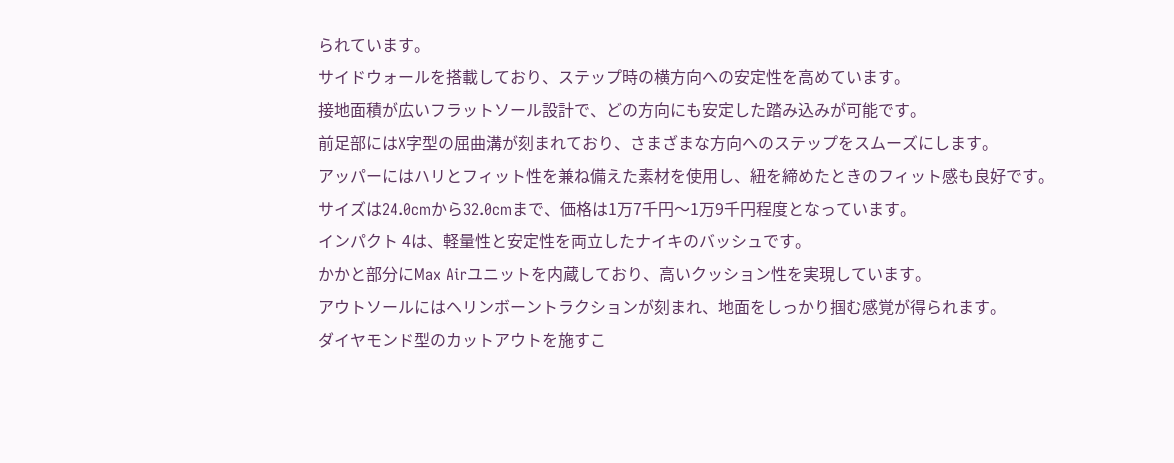られています。
サイドウォールを搭載しており、ステップ時の横方向への安定性を高めています。
接地面積が広いフラットソール設計で、どの方向にも安定した踏み込みが可能です。
前足部にはX字型の屈曲溝が刻まれており、さまざまな方向へのステップをスムーズにします。
アッパーにはハリとフィット性を兼ね備えた素材を使用し、紐を締めたときのフィット感も良好です。
サイズは24.0cmから32.0cmまで、価格は1万7千円〜1万9千円程度となっています。
インパクト 4は、軽量性と安定性を両立したナイキのバッシュです。
かかと部分にMax Airユニットを内蔵しており、高いクッション性を実現しています。
アウトソールにはヘリンボーントラクションが刻まれ、地面をしっかり掴む感覚が得られます。
ダイヤモンド型のカットアウトを施すこ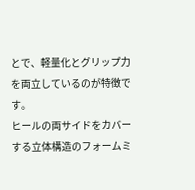とで、軽量化とグリップ力を両立しているのが特徴です。
ヒールの両サイドをカバーする立体構造のフォームミ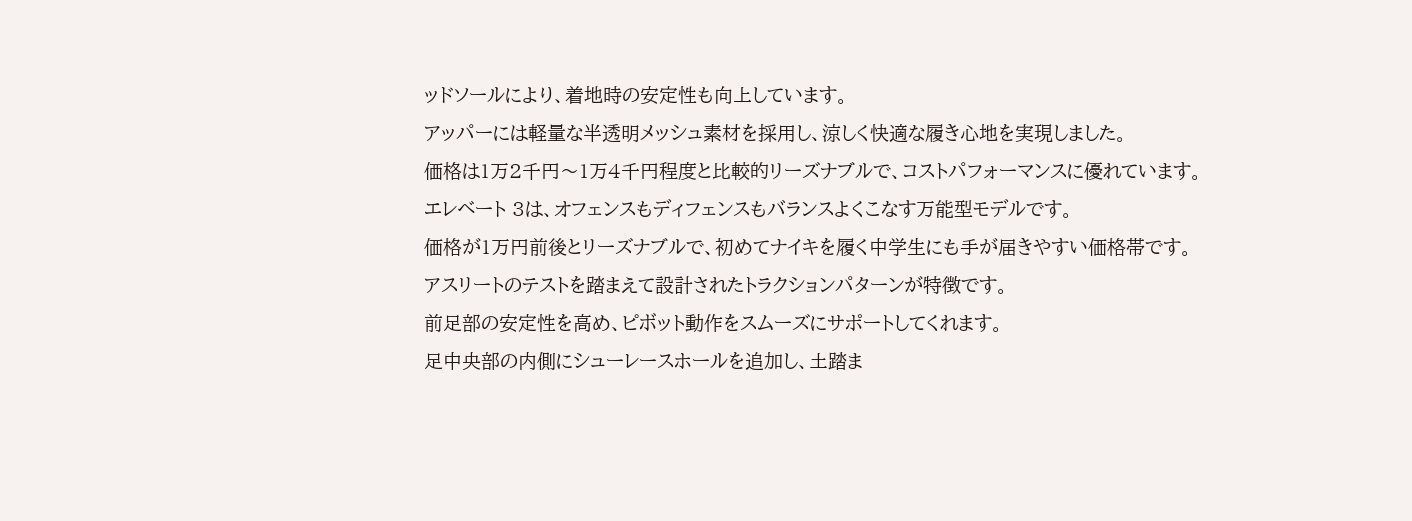ッドソールにより、着地時の安定性も向上しています。
アッパーには軽量な半透明メッシュ素材を採用し、涼しく快適な履き心地を実現しました。
価格は1万2千円〜1万4千円程度と比較的リーズナブルで、コストパフォーマンスに優れています。
エレベート 3は、オフェンスもディフェンスもバランスよくこなす万能型モデルです。
価格が1万円前後とリーズナブルで、初めてナイキを履く中学生にも手が届きやすい価格帯です。
アスリートのテストを踏まえて設計されたトラクションパターンが特徴です。
前足部の安定性を高め、ピボット動作をスムーズにサポートしてくれます。
足中央部の内側にシューレースホールを追加し、土踏ま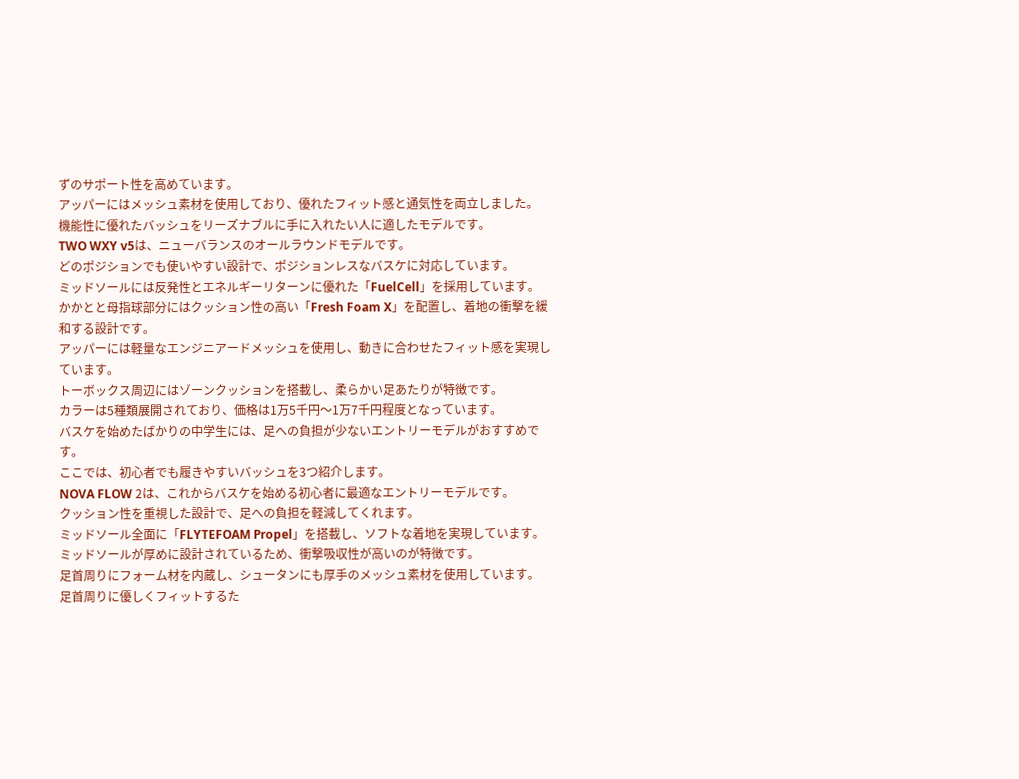ずのサポート性を高めています。
アッパーにはメッシュ素材を使用しており、優れたフィット感と通気性を両立しました。
機能性に優れたバッシュをリーズナブルに手に入れたい人に適したモデルです。
TWO WXY v5は、ニューバランスのオールラウンドモデルです。
どのポジションでも使いやすい設計で、ポジションレスなバスケに対応しています。
ミッドソールには反発性とエネルギーリターンに優れた「FuelCell」を採用しています。
かかとと母指球部分にはクッション性の高い「Fresh Foam X」を配置し、着地の衝撃を緩和する設計です。
アッパーには軽量なエンジニアードメッシュを使用し、動きに合わせたフィット感を実現しています。
トーボックス周辺にはゾーンクッションを搭載し、柔らかい足あたりが特徴です。
カラーは5種類展開されており、価格は1万5千円〜1万7千円程度となっています。
バスケを始めたばかりの中学生には、足への負担が少ないエントリーモデルがおすすめです。
ここでは、初心者でも履きやすいバッシュを3つ紹介します。
NOVA FLOW 2は、これからバスケを始める初心者に最適なエントリーモデルです。
クッション性を重視した設計で、足への負担を軽減してくれます。
ミッドソール全面に「FLYTEFOAM Propel」を搭載し、ソフトな着地を実現しています。
ミッドソールが厚めに設計されているため、衝撃吸収性が高いのが特徴です。
足首周りにフォーム材を内蔵し、シュータンにも厚手のメッシュ素材を使用しています。
足首周りに優しくフィットするた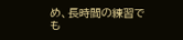め、長時間の練習でも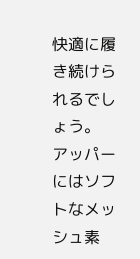快適に履き続けられるでしょう。
アッパーにはソフトなメッシュ素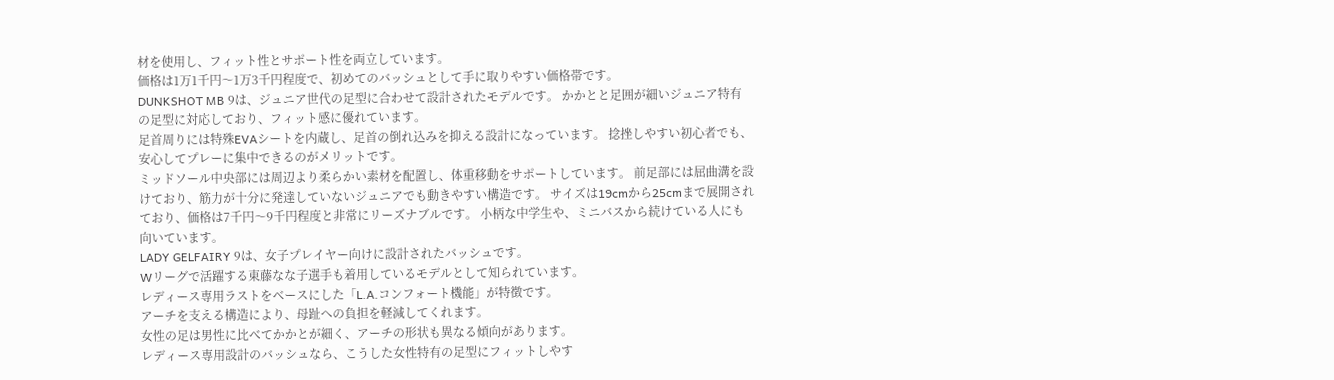材を使用し、フィット性とサポート性を両立しています。
価格は1万1千円〜1万3千円程度で、初めてのバッシュとして手に取りやすい価格帯です。
DUNKSHOT MB 9は、ジュニア世代の足型に合わせて設計されたモデルです。 かかとと足囲が細いジュニア特有の足型に対応しており、フィット感に優れています。
足首周りには特殊EVAシートを内蔵し、足首の倒れ込みを抑える設計になっています。 捻挫しやすい初心者でも、安心してプレーに集中できるのがメリットです。
ミッドソール中央部には周辺より柔らかい素材を配置し、体重移動をサポートしています。 前足部には屈曲溝を設けており、筋力が十分に発達していないジュニアでも動きやすい構造です。 サイズは19cmから25cmまで展開されており、価格は7千円〜9千円程度と非常にリーズナブルです。 小柄な中学生や、ミニバスから続けている人にも向いています。
LADY GELFAIRY 9は、女子プレイヤー向けに設計されたバッシュです。
Wリーグで活躍する東藤なな子選手も着用しているモデルとして知られています。
レディース専用ラストをベースにした「L.A.コンフォート機能」が特徴です。
アーチを支える構造により、母趾への負担を軽減してくれます。
女性の足は男性に比べてかかとが細く、アーチの形状も異なる傾向があります。
レディース専用設計のバッシュなら、こうした女性特有の足型にフィットしやす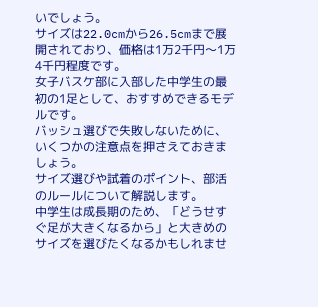いでしょう。
サイズは22.0cmから26.5cmまで展開されており、価格は1万2千円〜1万4千円程度です。
女子バスケ部に入部した中学生の最初の1足として、おすすめできるモデルです。
バッシュ選びで失敗しないために、いくつかの注意点を押さえておきましょう。
サイズ選びや試着のポイント、部活のルールについて解説します。
中学生は成長期のため、「どうせすぐ足が大きくなるから」と大きめのサイズを選びたくなるかもしれませ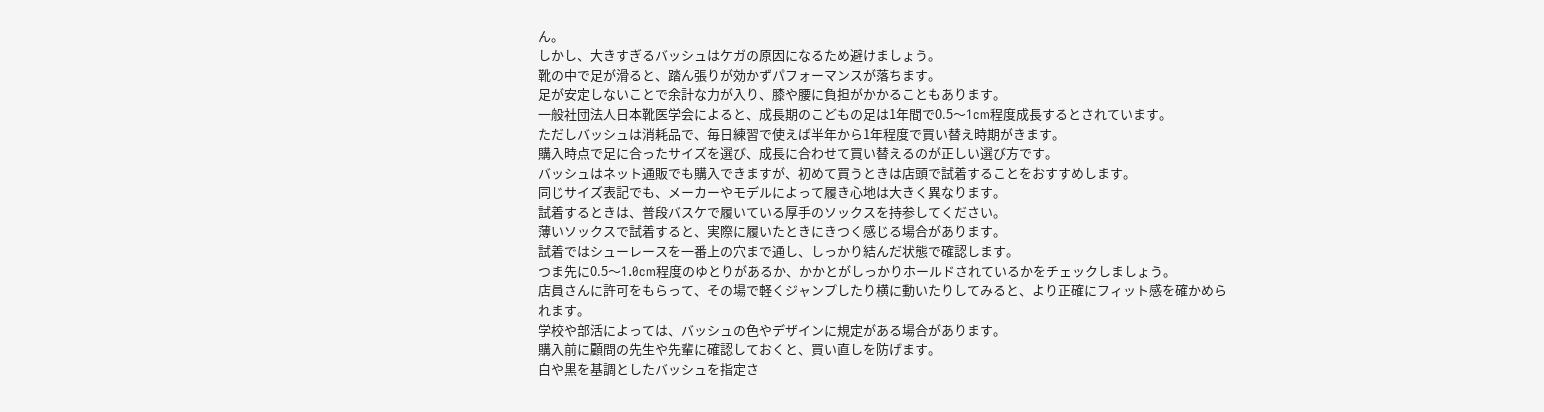ん。
しかし、大きすぎるバッシュはケガの原因になるため避けましょう。
靴の中で足が滑ると、踏ん張りが効かずパフォーマンスが落ちます。
足が安定しないことで余計な力が入り、膝や腰に負担がかかることもあります。
一般社団法人日本靴医学会によると、成長期のこどもの足は1年間で0.5〜1cm程度成長するとされています。
ただしバッシュは消耗品で、毎日練習で使えば半年から1年程度で買い替え時期がきます。
購入時点で足に合ったサイズを選び、成長に合わせて買い替えるのが正しい選び方です。
バッシュはネット通販でも購入できますが、初めて買うときは店頭で試着することをおすすめします。
同じサイズ表記でも、メーカーやモデルによって履き心地は大きく異なります。
試着するときは、普段バスケで履いている厚手のソックスを持参してください。
薄いソックスで試着すると、実際に履いたときにきつく感じる場合があります。
試着ではシューレースを一番上の穴まで通し、しっかり結んだ状態で確認します。
つま先に0.5〜1.0cm程度のゆとりがあるか、かかとがしっかりホールドされているかをチェックしましょう。
店員さんに許可をもらって、その場で軽くジャンプしたり横に動いたりしてみると、より正確にフィット感を確かめられます。
学校や部活によっては、バッシュの色やデザインに規定がある場合があります。
購入前に顧問の先生や先輩に確認しておくと、買い直しを防げます。
白や黒を基調としたバッシュを指定さ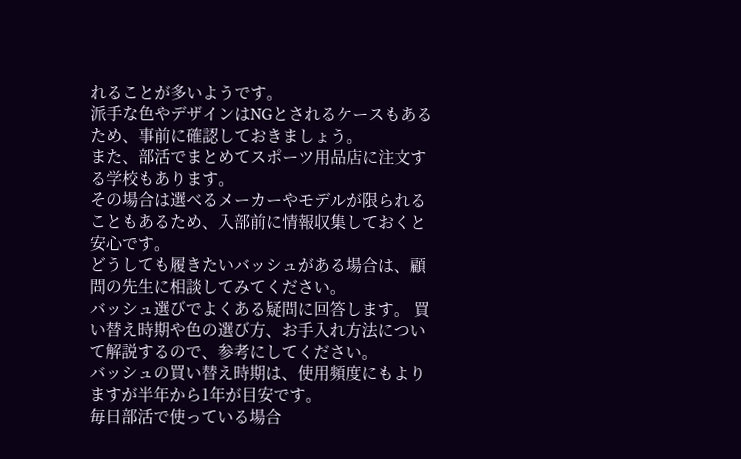れることが多いようです。
派手な色やデザインはNGとされるケースもあるため、事前に確認しておきましょう。
また、部活でまとめてスポーツ用品店に注文する学校もあります。
その場合は選べるメーカーやモデルが限られることもあるため、入部前に情報収集しておくと安心です。
どうしても履きたいバッシュがある場合は、顧問の先生に相談してみてください。
バッシュ選びでよくある疑問に回答します。 買い替え時期や色の選び方、お手入れ方法について解説するので、参考にしてください。
バッシュの買い替え時期は、使用頻度にもよりますが半年から1年が目安です。
毎日部活で使っている場合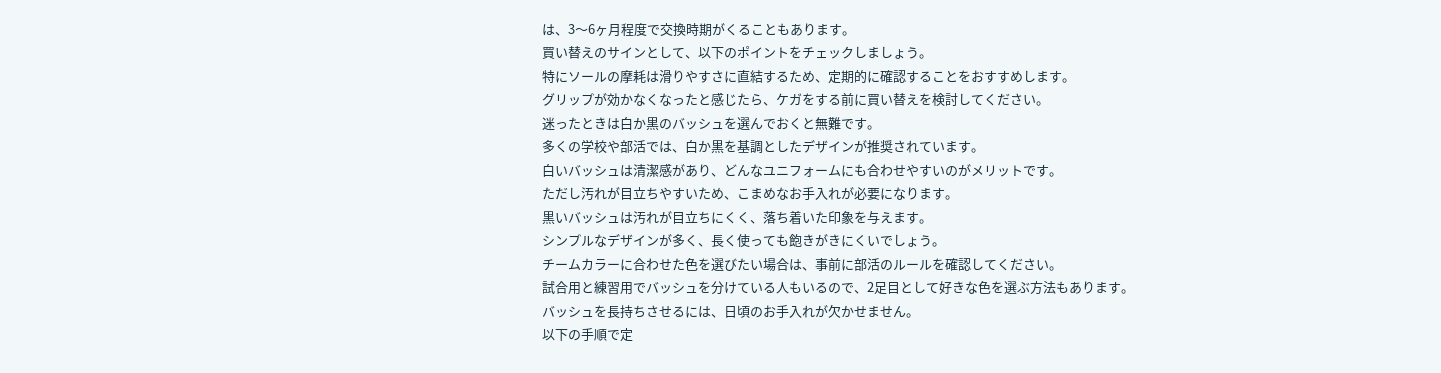は、3〜6ヶ月程度で交換時期がくることもあります。
買い替えのサインとして、以下のポイントをチェックしましょう。
特にソールの摩耗は滑りやすさに直結するため、定期的に確認することをおすすめします。
グリップが効かなくなったと感じたら、ケガをする前に買い替えを検討してください。
迷ったときは白か黒のバッシュを選んでおくと無難です。
多くの学校や部活では、白か黒を基調としたデザインが推奨されています。
白いバッシュは清潔感があり、どんなユニフォームにも合わせやすいのがメリットです。
ただし汚れが目立ちやすいため、こまめなお手入れが必要になります。
黒いバッシュは汚れが目立ちにくく、落ち着いた印象を与えます。
シンプルなデザインが多く、長く使っても飽きがきにくいでしょう。
チームカラーに合わせた色を選びたい場合は、事前に部活のルールを確認してください。
試合用と練習用でバッシュを分けている人もいるので、2足目として好きな色を選ぶ方法もあります。
バッシュを長持ちさせるには、日頃のお手入れが欠かせません。
以下の手順で定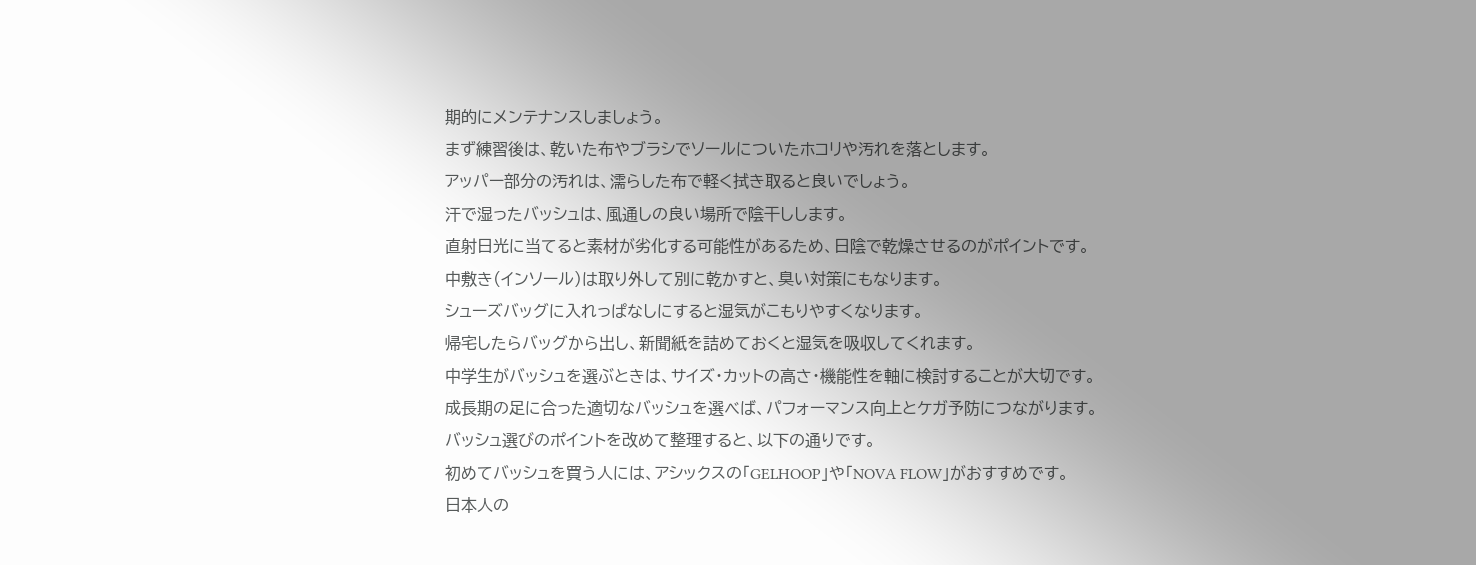期的にメンテナンスしましょう。
まず練習後は、乾いた布やブラシでソールについたホコリや汚れを落とします。
アッパー部分の汚れは、濡らした布で軽く拭き取ると良いでしょう。
汗で湿ったバッシュは、風通しの良い場所で陰干しします。
直射日光に当てると素材が劣化する可能性があるため、日陰で乾燥させるのがポイントです。
中敷き(インソール)は取り外して別に乾かすと、臭い対策にもなります。
シューズバッグに入れっぱなしにすると湿気がこもりやすくなります。
帰宅したらバッグから出し、新聞紙を詰めておくと湿気を吸収してくれます。
中学生がバッシュを選ぶときは、サイズ・カットの高さ・機能性を軸に検討することが大切です。
成長期の足に合った適切なバッシュを選べば、パフォーマンス向上とケガ予防につながります。
バッシュ選びのポイントを改めて整理すると、以下の通りです。
初めてバッシュを買う人には、アシックスの「GELHOOP」や「NOVA FLOW」がおすすめです。
日本人の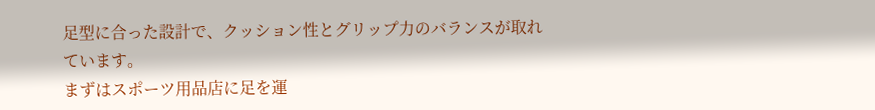足型に合った設計で、クッション性とグリップ力のバランスが取れています。
まずはスポーツ用品店に足を運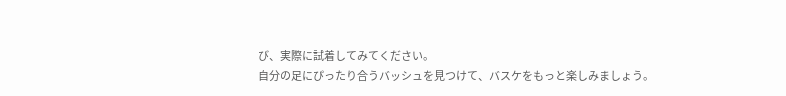び、実際に試着してみてください。
自分の足にぴったり合うバッシュを見つけて、バスケをもっと楽しみましょう。